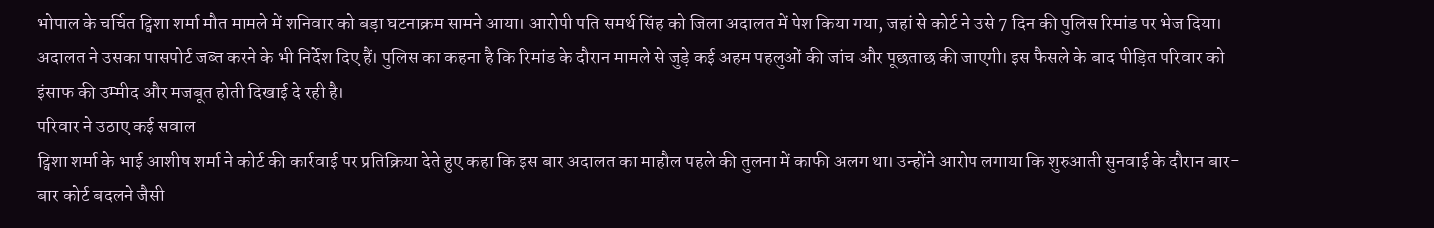भोपाल के चर्चित ट्विशा शर्मा मौत मामले में शनिवार को बड़ा घटनाक्रम सामने आया। आरोपी पति समर्थ सिंह को जिला अदालत में पेश किया गया, जहां से कोर्ट ने उसे 7 दिन की पुलिस रिमांड पर भेज दिया। अदालत ने उसका पासपोर्ट जब्त करने के भी निर्देश दिए हैं। पुलिस का कहना है कि रिमांड के दौरान मामले से जुड़े कई अहम पहलुओं की जांच और पूछताछ की जाएगी। इस फैसले के बाद पीड़ित परिवार को इंसाफ की उम्मीद और मजबूत होती दिखाई दे रही है।
परिवार ने उठाए कई सवाल
ट्विशा शर्मा के भाई आशीष शर्मा ने कोर्ट की कार्रवाई पर प्रतिक्रिया देते हुए कहा कि इस बार अदालत का माहौल पहले की तुलना में काफी अलग था। उन्होंने आरोप लगाया कि शुरुआती सुनवाई के दौरान बार-बार कोर्ट बदलने जैसी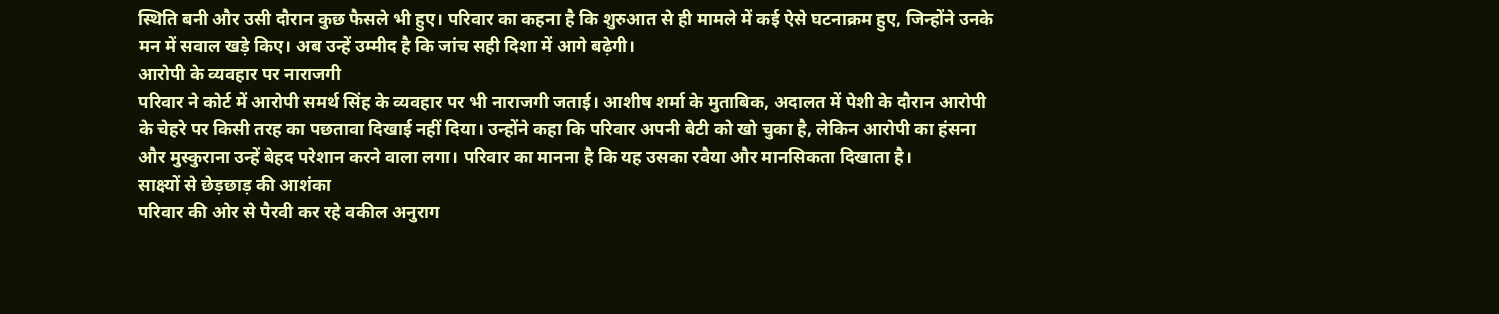स्थिति बनी और उसी दौरान कुछ फैसले भी हुए। परिवार का कहना है कि शुरुआत से ही मामले में कई ऐसे घटनाक्रम हुए, जिन्होंने उनके मन में सवाल खड़े किए। अब उन्हें उम्मीद है कि जांच सही दिशा में आगे बढ़ेगी।
आरोपी के व्यवहार पर नाराजगी
परिवार ने कोर्ट में आरोपी समर्थ सिंह के व्यवहार पर भी नाराजगी जताई। आशीष शर्मा के मुताबिक, अदालत में पेशी के दौरान आरोपी के चेहरे पर किसी तरह का पछतावा दिखाई नहीं दिया। उन्होंने कहा कि परिवार अपनी बेटी को खो चुका है, लेकिन आरोपी का हंसना और मुस्कुराना उन्हें बेहद परेशान करने वाला लगा। परिवार का मानना है कि यह उसका रवैया और मानसिकता दिखाता है।
साक्ष्यों से छेड़छाड़ की आशंका
परिवार की ओर से पैरवी कर रहे वकील अनुराग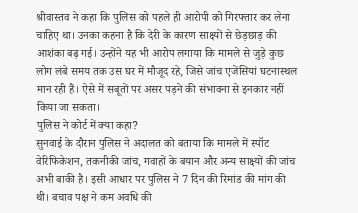श्रीवास्तव ने कहा कि पुलिस को पहले ही आरोपी को गिरफ्तार कर लेना चाहिए था। उनका कहना है कि देरी के कारण साक्ष्यों से छेड़छाड़ की आशंका बढ़ गई। उन्होंने यह भी आरोप लगाया कि मामले से जुड़े कुछ लोग लंबे समय तक उस घर में मौजूद रहे, जिसे जांच एजेंसियां घटनास्थल मान रही हैं। ऐसे में सबूतों पर असर पड़ने की संभावना से इनकार नहीं किया जा सकता।
पुलिस ने कोर्ट में क्या कहा?
सुनवाई के दौरान पुलिस ने अदालत को बताया कि मामले में स्पॉट वेरिफिकेशन, तकनीकी जांच, गवाहों के बयान और अन्य साक्ष्यों की जांच अभी बाकी है। इसी आधार पर पुलिस ने 7 दिन की रिमांड की मांग की थी। बचाव पक्ष ने कम अवधि की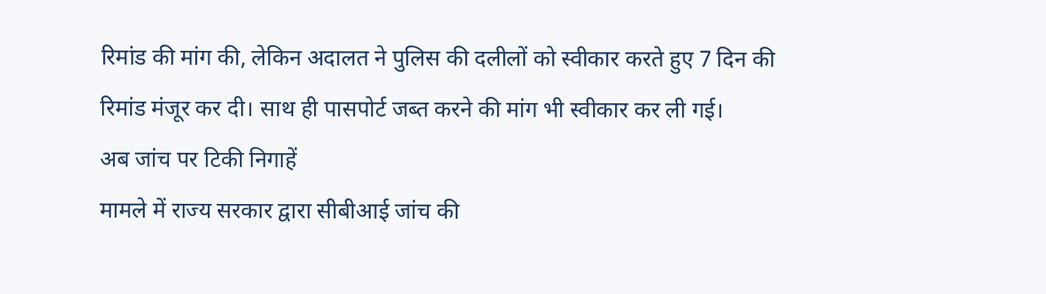रिमांड की मांग की, लेकिन अदालत ने पुलिस की दलीलों को स्वीकार करते हुए 7 दिन की रिमांड मंजूर कर दी। साथ ही पासपोर्ट जब्त करने की मांग भी स्वीकार कर ली गई।
अब जांच पर टिकी निगाहें
मामले में राज्य सरकार द्वारा सीबीआई जांच की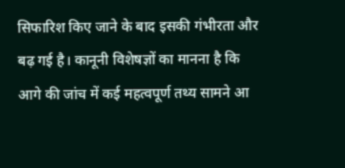सिफारिश किए जाने के बाद इसकी गंभीरता और बढ़ गई है। कानूनी विशेषज्ञों का मानना है कि आगे की जांच में कई महत्वपूर्ण तथ्य सामने आ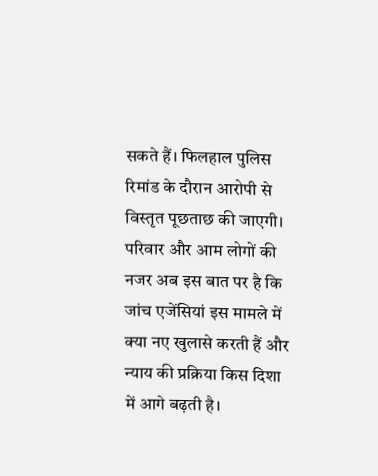सकते हैं। फिलहाल पुलिस रिमांड के दौरान आरोपी से विस्तृत पूछताछ की जाएगी। परिवार और आम लोगों की नजर अब इस बात पर है कि जांच एजेंसियां इस मामले में क्या नए खुलासे करती हैं और न्याय की प्रक्रिया किस दिशा में आगे बढ़ती है।